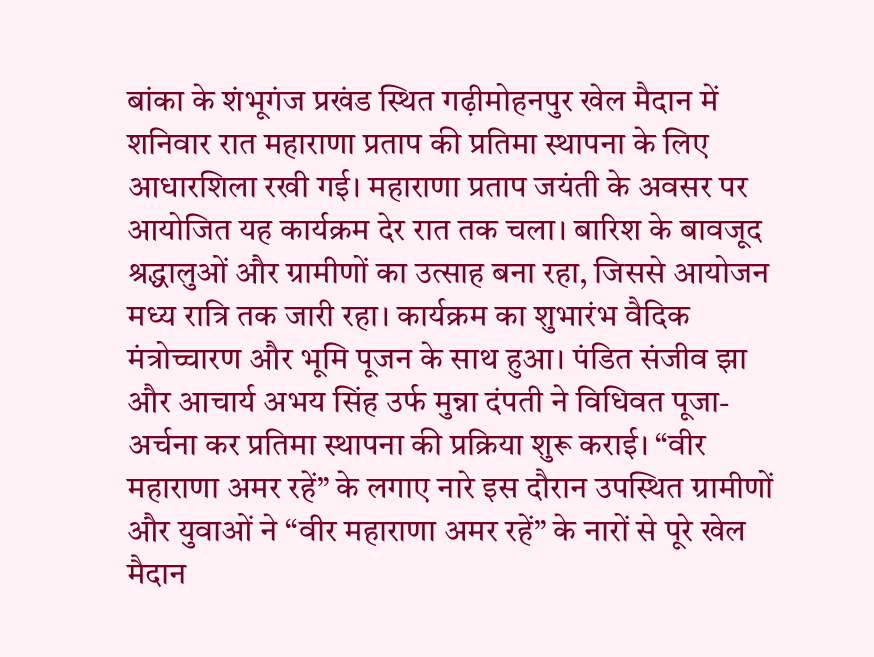बांका के शंभूगंज प्रखंड स्थित गढ़ीमोहनपुर खेल मैदान में शनिवार रात महाराणा प्रताप की प्रतिमा स्थापना के लिए आधारशिला रखी गई। महाराणा प्रताप जयंती के अवसर पर आयोजित यह कार्यक्रम देर रात तक चला। बारिश के बावजूद श्रद्धालुओं और ग्रामीणों का उत्साह बना रहा, जिससे आयोजन मध्य रात्रि तक जारी रहा। कार्यक्रम का शुभारंभ वैदिक मंत्रोच्चारण और भूमि पूजन के साथ हुआ। पंडित संजीव झा और आचार्य अभय सिंह उर्फ मुन्ना दंपती ने विधिवत पूजा-अर्चना कर प्रतिमा स्थापना की प्रक्रिया शुरू कराई। “वीर महाराणा अमर रहें” के लगाए नारे इस दौरान उपस्थित ग्रामीणों और युवाओं ने “वीर महाराणा अमर रहें” के नारों से पूरे खेल मैदान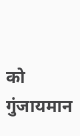को गुंजायमान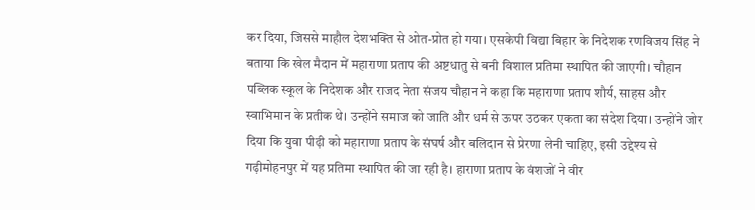कर दिया, जिससे माहौल देशभक्ति से ओत-प्रोत हो गया। एसकेपी विद्या बिहार के निदेशक रणविजय सिंह ने बताया कि खेल मैदान में महाराणा प्रताप की अष्टधातु से बनी विशाल प्रतिमा स्थापित की जाएगी। चौहान पब्लिक स्कूल के निदेशक और राजद नेता संजय चौहान ने कहा कि महाराणा प्रताप शौर्य, साहस और स्वाभिमान के प्रतीक थे। उन्होंने समाज को जाति और धर्म से ऊपर उठकर एकता का संदेश दिया। उन्होंने जोर दिया कि युवा पीढ़ी को महाराणा प्रताप के संघर्ष और बलिदान से प्रेरणा लेनी चाहिए, इसी उद्देश्य से गढ़ीमोहनपुर में यह प्रतिमा स्थापित की जा रही है। हाराणा प्रताप के वंशजों ने वीर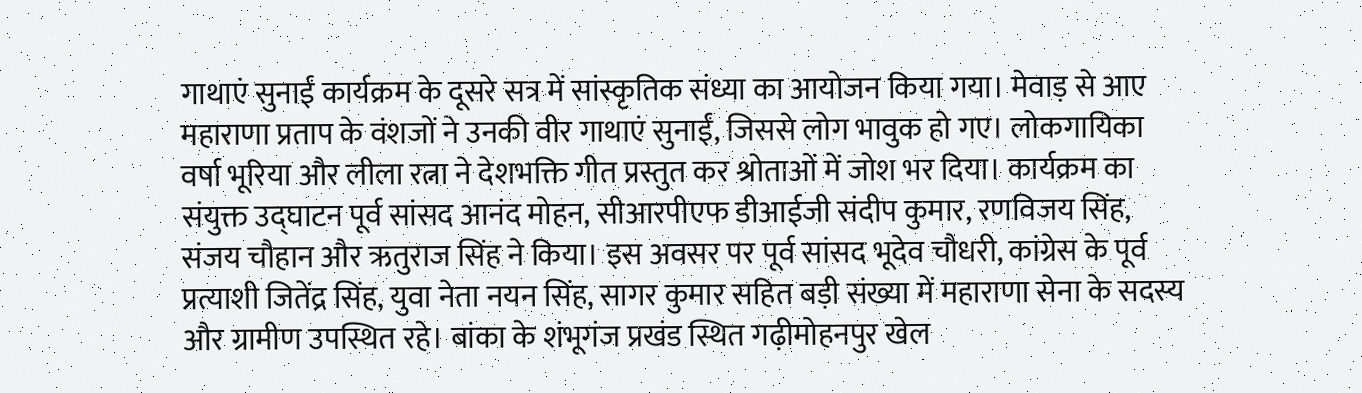गाथाएं सुनाईं कार्यक्रम के दूसरे सत्र में सांस्कृतिक संध्या का आयोजन किया गया। मेवाड़ से आए महाराणा प्रताप के वंशजों ने उनकी वीर गाथाएं सुनाईं, जिससे लोग भावुक हो गए। लोकगायिका वर्षा भूरिया और लीला रत्ना ने देशभक्ति गीत प्रस्तुत कर श्रोताओं में जोश भर दिया। कार्यक्रम का संयुक्त उद्घाटन पूर्व सांसद आनंद मोहन, सीआरपीएफ डीआईजी संदीप कुमार, रणविजय सिंह, संजय चौहान और ऋतुराज सिंह ने किया। इस अवसर पर पूर्व सांसद भूदेव चौधरी, कांग्रेस के पूर्व प्रत्याशी जितेंद्र सिंह, युवा नेता नयन सिंह, सागर कुमार सहित बड़ी संख्या में महाराणा सेना के सदस्य और ग्रामीण उपस्थित रहे। बांका के शंभूगंज प्रखंड स्थित गढ़ीमोहनपुर खेल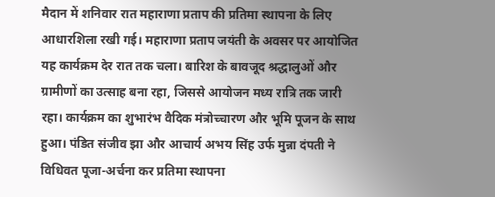मैदान में शनिवार रात महाराणा प्रताप की प्रतिमा स्थापना के लिए आधारशिला रखी गई। महाराणा प्रताप जयंती के अवसर पर आयोजित यह कार्यक्रम देर रात तक चला। बारिश के बावजूद श्रद्धालुओं और ग्रामीणों का उत्साह बना रहा, जिससे आयोजन मध्य रात्रि तक जारी रहा। कार्यक्रम का शुभारंभ वैदिक मंत्रोच्चारण और भूमि पूजन के साथ हुआ। पंडित संजीव झा और आचार्य अभय सिंह उर्फ मुन्ना दंपती ने विधिवत पूजा-अर्चना कर प्रतिमा स्थापना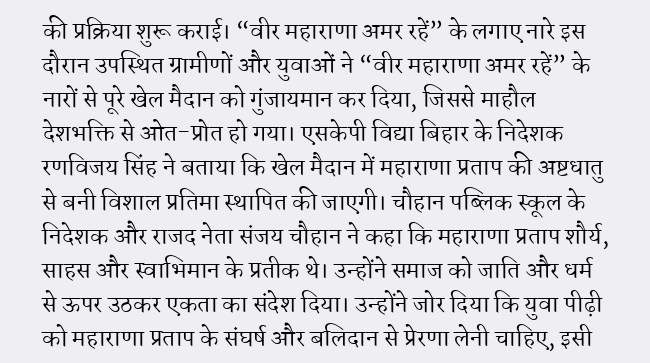की प्रक्रिया शुरू कराई। “वीर महाराणा अमर रहें” के लगाए नारे इस दौरान उपस्थित ग्रामीणों और युवाओं ने “वीर महाराणा अमर रहें” के नारों से पूरे खेल मैदान को गुंजायमान कर दिया, जिससे माहौल देशभक्ति से ओत-प्रोत हो गया। एसकेपी विद्या बिहार के निदेशक रणविजय सिंह ने बताया कि खेल मैदान में महाराणा प्रताप की अष्टधातु से बनी विशाल प्रतिमा स्थापित की जाएगी। चौहान पब्लिक स्कूल के निदेशक और राजद नेता संजय चौहान ने कहा कि महाराणा प्रताप शौर्य, साहस और स्वाभिमान के प्रतीक थे। उन्होंने समाज को जाति और धर्म से ऊपर उठकर एकता का संदेश दिया। उन्होंने जोर दिया कि युवा पीढ़ी को महाराणा प्रताप के संघर्ष और बलिदान से प्रेरणा लेनी चाहिए, इसी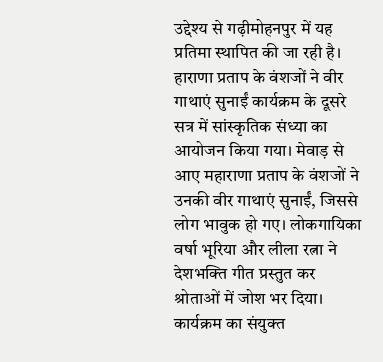उद्देश्य से गढ़ीमोहनपुर में यह प्रतिमा स्थापित की जा रही है। हाराणा प्रताप के वंशजों ने वीर गाथाएं सुनाईं कार्यक्रम के दूसरे सत्र में सांस्कृतिक संध्या का आयोजन किया गया। मेवाड़ से आए महाराणा प्रताप के वंशजों ने उनकी वीर गाथाएं सुनाईं, जिससे लोग भावुक हो गए। लोकगायिका वर्षा भूरिया और लीला रत्ना ने देशभक्ति गीत प्रस्तुत कर श्रोताओं में जोश भर दिया। कार्यक्रम का संयुक्त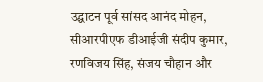उद्घाटन पूर्व सांसद आनंद मोहन, सीआरपीएफ डीआईजी संदीप कुमार, रणविजय सिंह, संजय चौहान और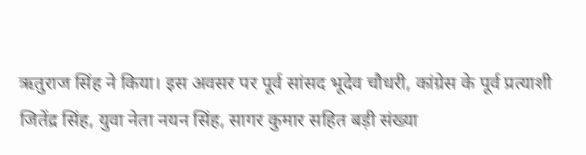ऋतुराज सिंह ने किया। इस अवसर पर पूर्व सांसद भूदेव चौधरी, कांग्रेस के पूर्व प्रत्याशी जितेंद्र सिंह, युवा नेता नयन सिंह, सागर कुमार सहित बड़ी संख्या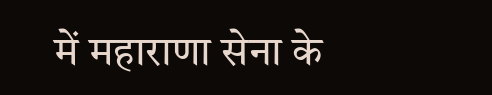में महाराणा सेना के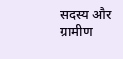सदस्य और ग्रामीण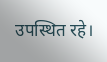उपस्थित रहे।